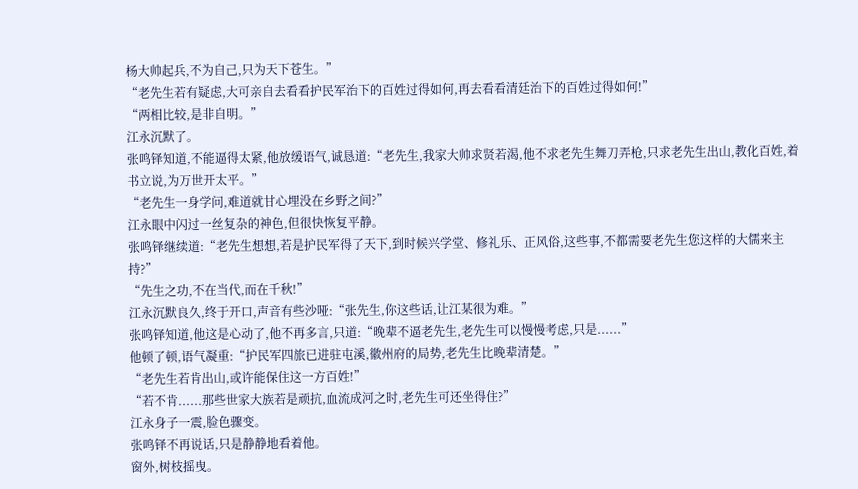杨大帅起兵,不为自己,只为天下苍生。”
“老先生若有疑虑,大可亲自去看看护民军治下的百姓过得如何,再去看看清廷治下的百姓过得如何!”
“两相比较,是非自明。”
江永沉默了。
张鸣铎知道,不能逼得太紧,他放缓语气,诚恳道:“老先生,我家大帅求贤若渴,他不求老先生舞刀弄枪,只求老先生出山,教化百姓,着书立说,为万世开太平。”
“老先生一身学问,难道就甘心埋没在乡野之间?”
江永眼中闪过一丝复杂的神色,但很快恢复平静。
张鸣铎继续道:“老先生想想,若是护民军得了天下,到时候兴学堂、修礼乐、正风俗,这些事,不都需要老先生您这样的大儒来主持?”
“先生之功,不在当代,而在千秋!”
江永沉默良久,终于开口,声音有些沙哑:“张先生,你这些话,让江某很为难。”
张鸣铎知道,他这是心动了,他不再多言,只道:“晚辈不逼老先生,老先生可以慢慢考虑,只是......”
他顿了顿,语气凝重:“护民军四旅已进驻屯溪,徽州府的局势,老先生比晚辈清楚。”
“老先生若肯出山,或许能保住这一方百姓!”
“若不肯......那些世家大族若是顽抗,血流成河之时,老先生可还坐得住?”
江永身子一震,脸色骤变。
张鸣铎不再说话,只是静静地看着他。
窗外,树枝摇曳。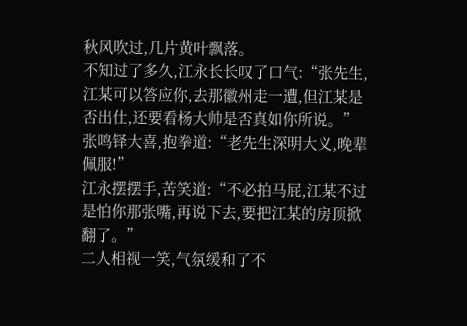秋风吹过,几片黄叶飘落。
不知过了多久,江永长长叹了口气:“张先生,江某可以答应你,去那徽州走一遭,但江某是否出仕,还要看杨大帅是否真如你所说。”
张鸣铎大喜,抱拳道:“老先生深明大义,晚辈佩服!”
江永摆摆手,苦笑道:“不必拍马屁,江某不过是怕你那张嘴,再说下去,要把江某的房顶掀翻了。”
二人相视一笑,气氛缓和了不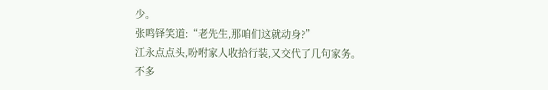少。
张鸣铎笑道:“老先生,那咱们这就动身?”
江永点点头,吩咐家人收拾行装,又交代了几句家务。
不多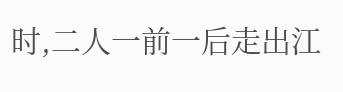时,二人一前一后走出江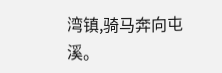湾镇,骑马奔向屯溪。